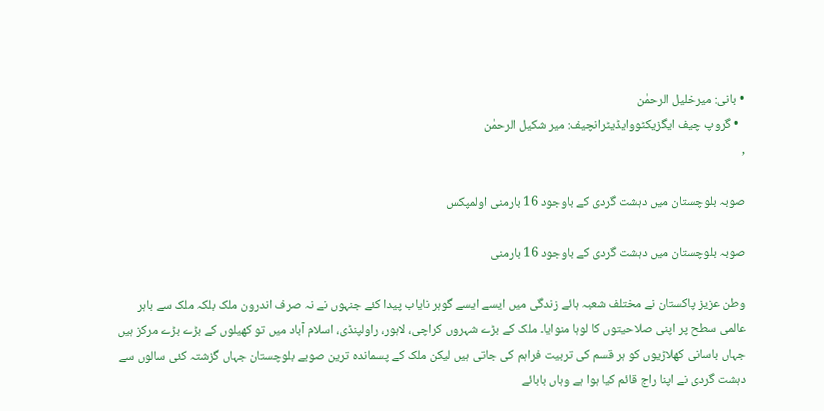• بانی: میرخلیل الرحمٰن
  • گروپ چیف ایگزیکٹووایڈیٹرانچیف: میر شکیل الرحمٰن
,

صوبہ بلوچستان میں دہشت گردی کے باوجود 16 بارمنی اولمپکس

صوبہ بلوچستان میں دہشت گردی کے باوجود 16 بارمنی

وطن عزیز پاکستان نے مختلف شعبہ ہائے زندگی میں ایسے ایسے گوہر نایاب پیدا کئے جنہوں نے نہ صرف اندرون ملک بلکہ ملک سے باہر عالمی سطح پر اپنی صلاحیتوں کا لوہا منوایا۔ ملک کے بڑے شہروں کراچی، لاہور، راولپنڈی، اسلام آباد میں تو کھیلوں کے بڑے بڑے مرکز ہیں جہاں باسانی کھلاڑیوں کو ہر قسم کی تربیت فراہم کی جاتی ہیں لیکن ملک کے پسماندہ ترین صوبے بلوچستان جہاں گزشتہ کئی سالوں سے دہشت گردی نے اپنا راج قائم کیا ہوا ہے وہاں بابائے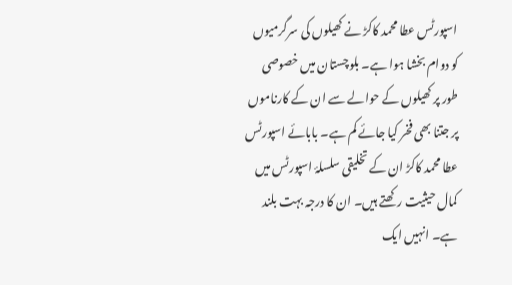اسپورٹس عطا محمد کاکڑ نے کھیلوں کی سرگرمیوں کو دوام بخشا ہوا ہے۔ بلوچستان میں خصوصی طور پر کھیلوں کے حوالے سے ان کے کارناموں پر جتنا بھی فخر کیا جائے کم ہے۔ بابائے اسپورٹس عطا محمد کاکڑ ان کے تخلیقی سلسلۂ اسپورٹس میں کمال حیثیت رکھتے ہیں۔ ان کا درجہ بہت بلند ہے۔ انہیں ایک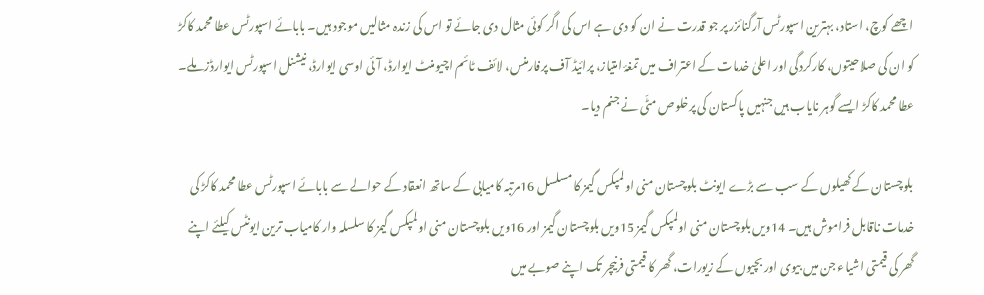اچھے کوچ، استاد، بہترین اسپورٹس آرگنائزر پر جو قدرت نے ان کو دی ہے اس کی اگر کوئی مثال دی جائے تو اس کی زندہ مثالیں موجود ہیں۔ بابائے اسپورٹس عطا محمد کاکڑ کو ان کی صلاحیتوں، کارکردگی اور اعلیٰ خدمات کے اعتراف میں تمغۂ امتیاز، پرائیڈ آف پرفارمنس، لائف ٹائم اچیومنٹ ایوارڈ، آئی اوسی ایوارڈ، نیشنل اسپورٹس ایوارڈز ملے۔ عطا محمد کاکڑ ایسے گوہر نایاب ہیں جنہیں پاکستان کی پرخلوص مٹّی نے جنم دیا۔

بلوچستان کے کھیلوں کے سب سے بڑے ایونٹ بلوچستان منی اولمپکس گیمز کا مسلسل 16مرتبہ کامیابی کے ساتھ انعقاد کے حوالے سے بابائے اسپورٹس عطا محمد کاکڑ کی خدمات ناقابل فراموش ہیں۔ 14ویں بلوچستان منی اولمپکس گیمز 15ویں بلوچستان گیمز اور 16ویں بلوچستان منی اولمپکس گیمز کا سلسلہ وار کامیاب ترین ایونٹس کیلئے اپنے گھر کی قیمتی اشیاء جن میں بیوی اور بچیوں کے زیورات، گھر کا قیمتی فرنیچر تک اپنے صوبے میں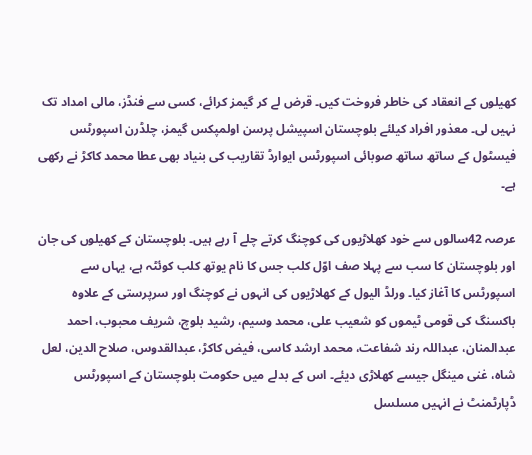کھیلوں کے انعقاد کی خاطر فروخت کیں۔ قرض لے کر گیمز کرائے، کسی سے فنڈز، مالی امداد تک نہیں لی۔ معذور افراد کیلئے بلوچستان اسپیشل پرسن اولمپکس گیمز، چلڈرن اسپورٹس فیسٹول کے ساتھ ساتھ صوبائی اسپورٹس ایوارڈ تقاریب کی بنیاد بھی عطا محمد کاکڑ نے رکھی ہے۔

عرصہ 42سالوں سے خود کھلاڑیوں کی کوچنگ کرتے چلے آ رہے ہیں۔ بلوچستان کے کھیلوں کی جان اور بلوچستان کا سب سے پہلا صف اوّل کلب جس کا نام یوتھ کلب کوئٹہ ہے، یہاں سے اسپورٹس کا آغاز کیا۔ ورلڈ الیول کے کھلاڑیوں کی انہوں نے کوچنگ اور سرپرستی کے علاوہ باکسنگ کی قومی ٹیموں کو شعیب علی، محمد وسیم، رشید بلوچ، شریف محبوب، احمد عبدالمنان، عبداللہ رند شفاعت، محمد ارشد کاسی، فیض کاکڑ، عبدالقدوس، صلاح الدین، لعل شاہ، غنی مینگل جیسے کھلاڑی دیئے۔ اس کے بدلے میں حکومت بلوچستان کے اسپورٹس ڈپارٹمنٹ نے انہیں مسلسل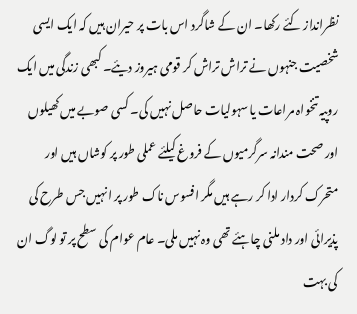نظرانداز کئے رکھا۔ ان کے شاگرد اس بات پر حیران ہیں کہ ایک ایسی شخصیت جنہوں نے تراش تراش کر قومی ہیروز دیئے۔ کبھی زندگی میں ایک روپیہ تنخواہ مراعات یا سہولیات حاصل نہیں کی۔ کسی صوبے میں کھیلوں اور صحت مندانہ سرگرمیوں کے فروغ کیلئے عملی طور پر کوشاں ہیں اور متحرک کردار ادا کر رہے ہیں مگر افسوس ناک طور پر انہیں جس طرح کی پذیرائی اور داد ملنی چاہئے تھی وہ نہیں ملی۔ عام عوام کی سطح پر تو لوگ ان کی بہت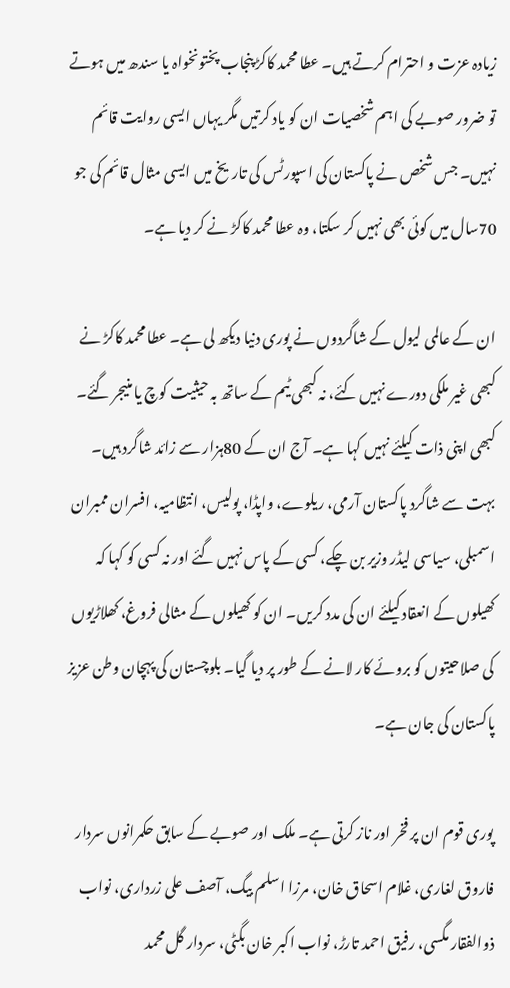زیادہ عزت و احترام کرتے ہیں۔ عطا محمد کاکڑ پنجاب پختونخواہ یا سندھ میں ہوتے تو ضرور صوبے کی اہم شخصیات ان کو یاد کرتیں مگر یہاں ایسی روایت قائم نہیں۔ جس شخص نے پاکستان کی اسپورٹس کی تاریخ میں ایسی مثال قائم کی جو 70سال میں کوئی بھی نہیں کر سکتا، وہ عطا محمد کاکڑ نے کر دیا ہے۔

ان کے عالمی لیول کے شاگردوں نے پوری دنیا دیکھ لی ہے۔ عطا محمد کاکڑ نے کبھی غیر ملکی دورے نہیں کئے، نہ کبھی ٹیم کے ساتھ بہ حیثیت کوچ یا منیجر گئے۔ کبھی اپنی ذات کیلئے نہیں کہا ہے۔ آج ان کے 80ہزار سے زائد شاگرد ہیں۔ بہت سے شاگرد پاکستان آرمی، ریلوے، واپڈا، پولیس، انتظامیہ، افسران ممبران اسمبلی، سیاسی لیڈر وزیر بن چکے، کسی کے پاس نہیں گئے اور نہ کسی کو کہا کہ کھیلوں کے انعقاد کیلئے ان کی مدد کریں۔ ان کو کھیلوں کے مثالی فروغ، کھلاڑیوں کی صلاحیتوں کو بروئے کار لانے کے طور پر دیا گیا۔ بلوچستان کی پہچان وطن عزیز پاکستان کی جان ہے۔

پوری قوم ان پر فخر اور ناز کرتی ہے۔ ملک اور صوبے کے سابق حکمرانوں سردار فاروق لغاری، غلام اسحاق خان، مرزا اسلم بیگ، آصف علی زرداری، نواب ذوالفقار مگسی، رفیق احمد تارڑ، نواب اکبر خان بگٹی، سردار گل محمد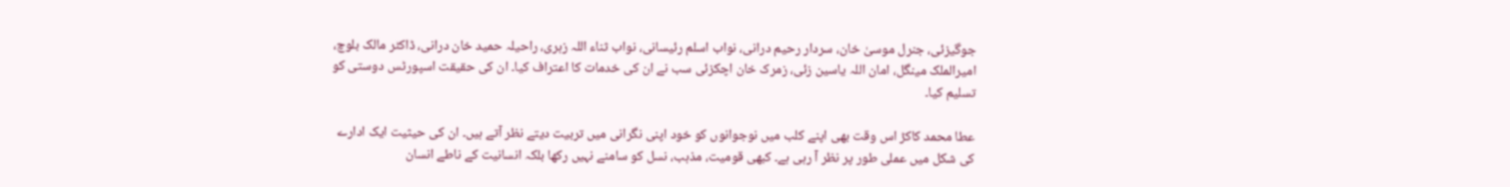جوگیزئی، جنرل موسیٰ خان، سردار رحیم درانی، نواب اسلم رئیسانی، نواب ثناء اللہ زہری، راحیلہ حمید خان درانی، ڈاکٹر مالک بلوچ، امیرالملک مینگل، امان اللہ یاسین زئی، زمرک خان اچکزئی سب نے ان کی خدمات کا اعتراف کیا۔ ان کی حقیقت اسپورٹس دوستی کو تسلیم کیا۔

عطا محمد کاکڑ اس وقت بھی اپنے کلب میں نوجوانوں کو خود اپنی نگرانی میں تربیت دیتے نظر آتے ہیں۔ ان کی حیثیت ایک ادارے کی شکل میں عملی طور پر نظر آ رہی ہے۔ کبھی قومیت، مذہب، نسل کو سامنے نہیں رکھا بلکہ انسانیت کے ناطے انسان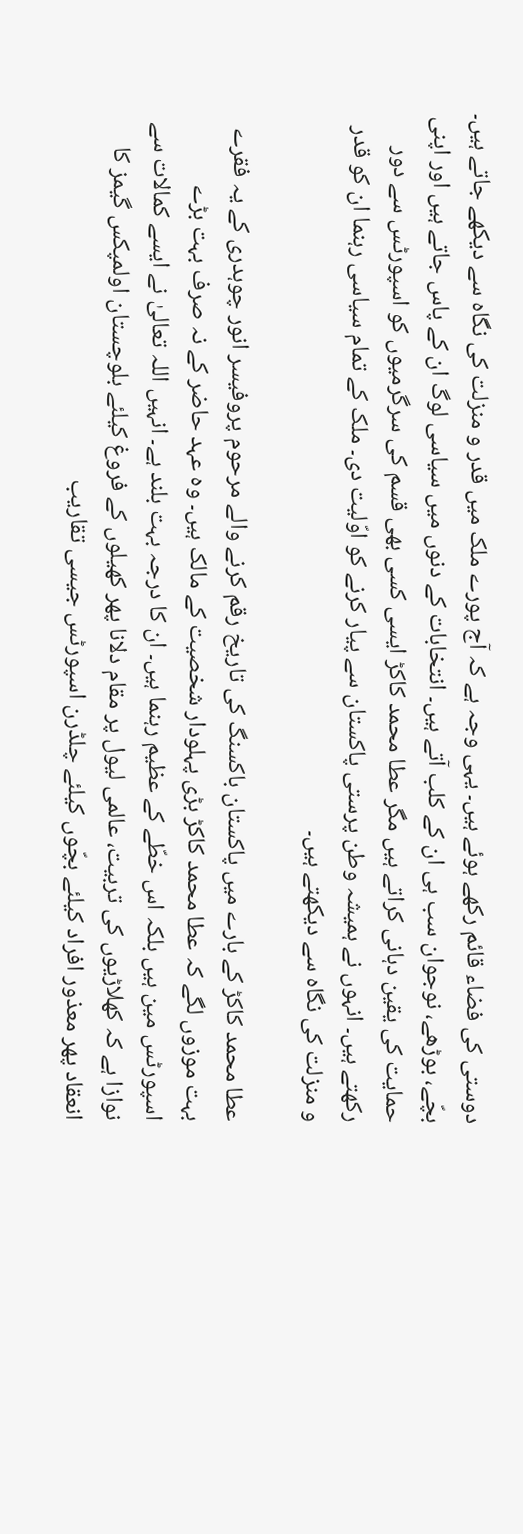دوستی کی فضاء قائم رکھے ہوئے ہیں۔ یہی وجہ ہے کہ آج پورے ملک میں قدر و منزلت کی نگاہ سے دیکھے جاتے ہیں۔ بچّے، بوڑھے، نوجوان سب ہی ان کے کلب آتے ہیں۔ انتخابات کے دنوں میں سیاسی لوگ ان کے پاس جاتے ہیں اور اپنی حمایت کی یقین دہانی کراتے ہیں مگر عطا محمد کاکڑ ایسی کسی بھی قسم کی سرگرمیوں کو اسپورٹس سے دور رکھتے ہیں۔ انہوں نے ہمیشہ وطن پرستی پاکستان سے پیار کرنے کو اوّلیت دی۔ ملک کے تمام سیاسی رہنما ان کو قدر و منزلت کی نگاہ سے دیکھتے ہیں۔

عطا محمد کاکڑ کے بارے میں پاکستان باکسنگ کی تاریخ رقم کرنے والے مرحوم پروفیسر انور چوہدری کے یہ فقرے بہت موزوں لگے کہ عطا محمد کاکڑ بڑی پہلودار شخصیت کے مالک ہیں۔ وہ عہد حاضر کے نہ صرف بہت بڑے اسپورٹس مین ہیں بلکہ اس خطّے کے عظیم رہنما ہیں۔ ان کا درجہ بہت بلند ہے۔ انہیں اللہ تعالیٰ نے ایسے کمالات سے نوازا ہے کہ کھلاڑیوں کی تربیت، عالمی لیول پر مقام دلانا پھر کھیلوں کے فروغ کیلئے بلوچستان اولمپکس گیمز کا انعقاد پھر معذور افراد کیلئے بچّوں کیلئے چلڈرن اسپورٹس جیسی تقاریب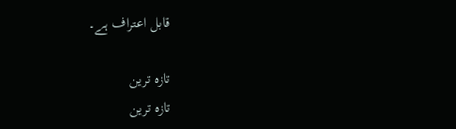قابل اعتراف ہے۔

تازہ ترین
تازہ ترین